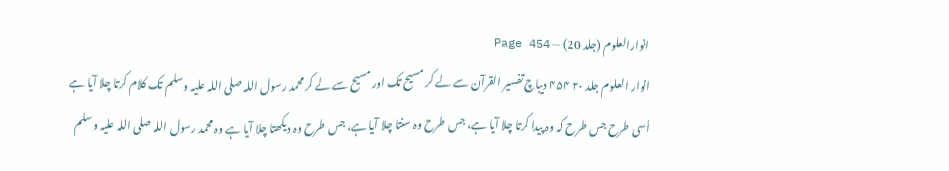انوارالعلوم (جلد 20) — Page 454
انوار العلوم جلد ۲۰ ۴۵۴ دیباچ تفسیر القرآن سے لے کر مسیح تک اور مسیح سے لے کر محمد رسول اللہ صلی اللہ علیہ وسلم تک کلام کرتا چلا آیا ہے اُسی طرح جس طرح کہ وہ پیدا کرتا چلا آیا ہے، جس طرح وہ سنتا چلا آیا ہے، جس طرح وہ دیکھتا چلا آیا ہے وہ محمد رسول اللہ صلی اللہ علیہ وسلم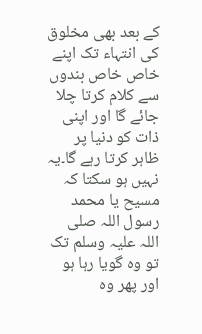کے بعد بھی مخلوق کی انتہاء تک اپنے خاص خاص بندوں سے کلام کرتا چلا جائے گا اور اپنی ذات کو دنیا پر ظاہر کرتا رہے گا۔یہ نہیں ہو سکتا کہ مسیح یا محمد رسول اللہ صلی اللہ علیہ وسلم تک تو وہ گویا رہا ہو اور پھر وہ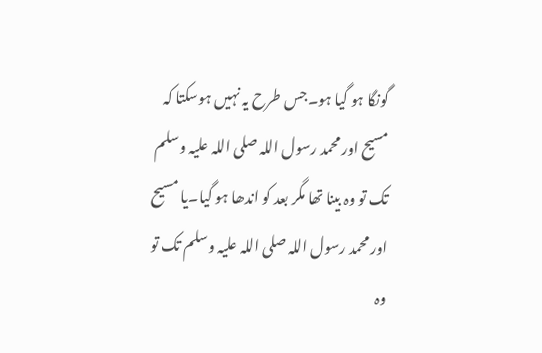گونگا ہو گیا ہو۔جس طرح یہ نہیں ہوسکتا کہ مسیح اور محمد رسول اللہ صلی اللہ علیہ وسلم تک تو وہ بینا تھا مگر بعد کو اندھا ہو گیا۔یا مسیح اور محمد رسول اللہ صلی اللہ علیہ وسلم تک تو وہ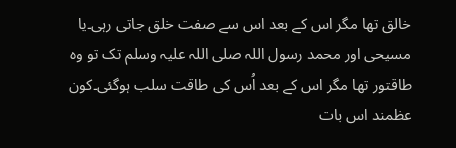خالق تھا مگر اس کے بعد اس سے صفت خلق جاتی رہی۔یا مسیحی اور محمد رسول اللہ صلی اللہ علیہ وسلم تک تو وہ طاقتور تھا مگر اس کے بعد اُس کی طاقت سلب ہوگئی۔کون عظمند اس بات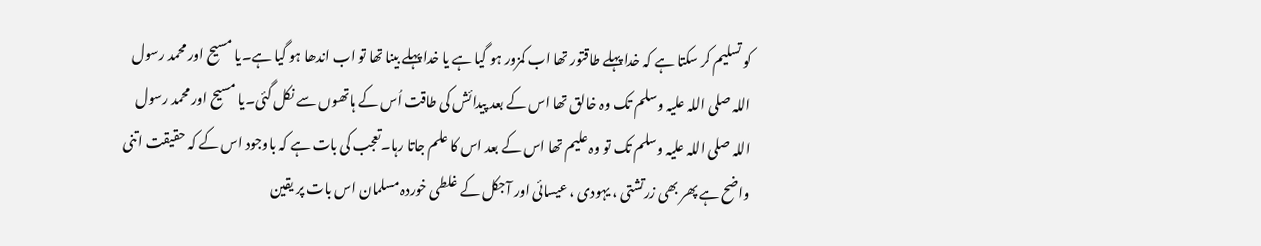کو تسلیم کر سکتا ہے کہ خدا پہلے طاقتور تھا اب کمزور ہو گیا ہے یا خدا پہلے بینا تھا تو اب اندھا ہو گیا ہے۔یا مسیح اور محمد رسول اللہ صلی اللہ علیہ وسلم تک وہ خالق تھا اس کے بعد پیدائش کی طاقت اُس کے ہاتھوں سے نکل گئی۔یا مسیح اور محمد رسول اللہ صلی اللہ علیہ وسلم تک تو وہ علیم تھا اس کے بعد اس کا علم جاتا رہا۔تعجب کی بات ہے کہ باوجود اس کے کہ حقیقت اتنی واضح ہے پھر بھی زرتشتی ، یہودی ، عیسائی اور آجکل کے غلطی خوردہ مسلمان اس بات پر یقین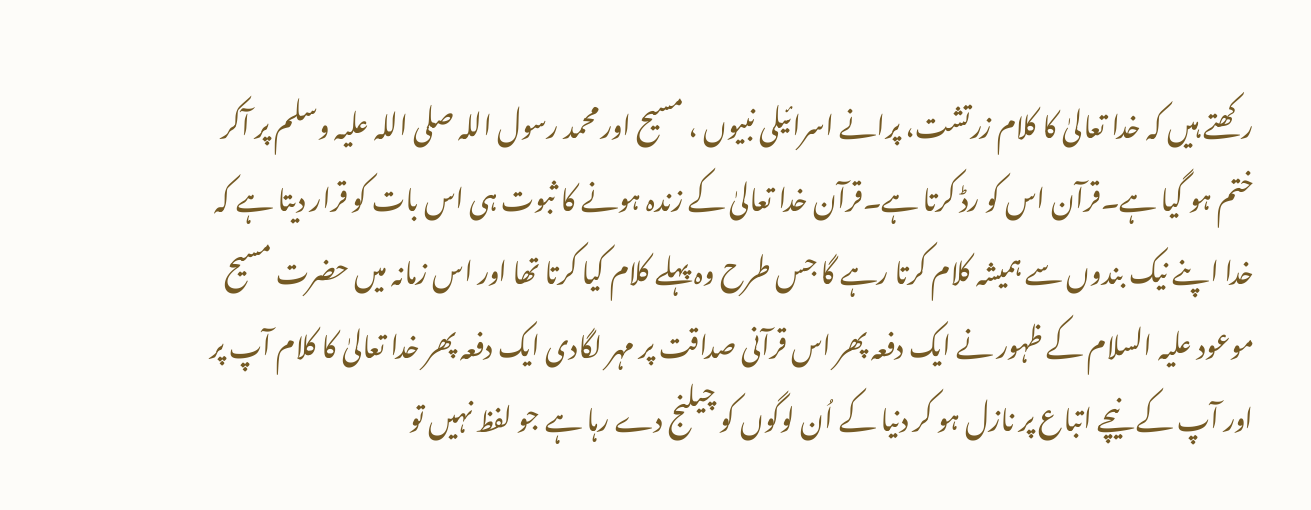رکھتے ہیں کہ خدا تعالیٰ کا کلام زرتشت، پرانے اسرائیلی نبیوں ، مسیح اور محمد رسول اللہ صلی اللہ علیہ وسلم پر آکر ختم ہو گیا ہے۔قرآن اس کو رڈ کرتا ہے۔قرآن خدا تعالیٰ کے زندہ ہونے کا ثبوت ہی اس بات کو قرار دیتا ہے کہ خدا اپنے نیک بندوں سے ہمیشہ کلام کرتا رہے گا جس طرح وہ پہلے کلام کیا کرتا تھا اور اس زمانہ میں حضرت مسیح موعود علیہ السلام کے ظہور نے ایک دفعہ پھر اس قرآنی صداقت پر مہر لگادی ایک دفعہ پھر خدا تعالیٰ کا کلام آپ پر اور آپ کے نیچے اتباع پر نازل ہو کر دنیا کے اُن لوگوں کو چیلنج دے رہا ہے جو لفظ نہیں تو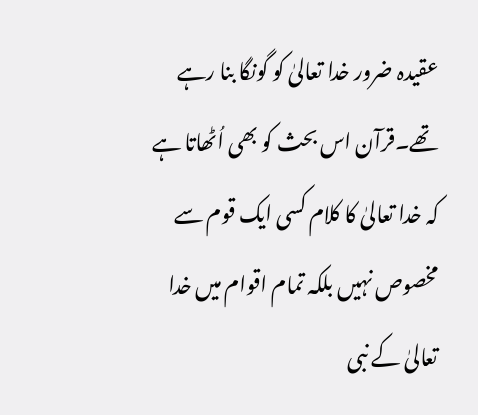عقیدہ ضرور خدا تعالیٰ کو گونگا بنا رہے تھے۔قرآن اس بحث کو بھی اُٹھاتا ہے کہ خدا تعالیٰ کا کلام کسی ایک قوم سے مخصوص نہیں بلکہ تمام اقوام میں خدا تعالیٰ کے نبی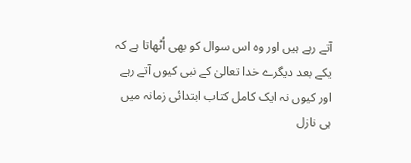آتے رہے ہیں اور وہ اس سوال کو بھی اُٹھاتا ہے کہ یکے بعد دیگرے خدا تعالیٰ کے نبی کیوں آتے رہے اور کیوں نہ ایک کامل کتاب ابتدائی زمانہ میں ہی نازل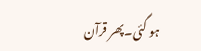ہو گئی۔پھر قرآن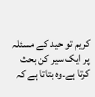کریم تو حید کے مسئلہ پر ایک سیر کن بحث کرتا ہے۔وہ بتاتا ہے کہ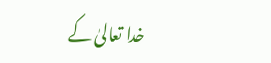خدا تعالیٰ کے